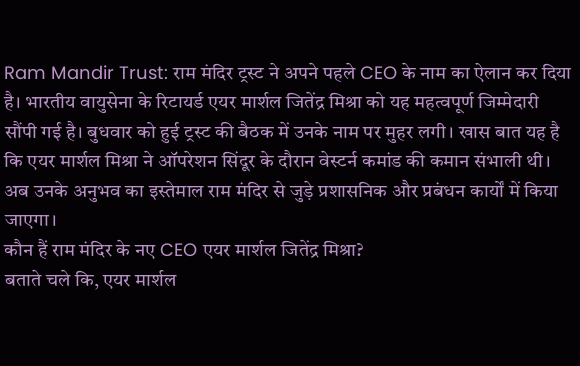Ram Mandir Trust: राम मंदिर ट्रस्ट ने अपने पहले CEO के नाम का ऐलान कर दिया है। भारतीय वायुसेना के रिटायर्ड एयर मार्शल जितेंद्र मिश्रा को यह महत्वपूर्ण जिम्मेदारी सौंपी गई है। बुधवार को हुई ट्रस्ट की बैठक में उनके नाम पर मुहर लगी। खास बात यह है कि एयर मार्शल मिश्रा ने ऑपरेशन सिंदूर के दौरान वेस्टर्न कमांड की कमान संभाली थी। अब उनके अनुभव का इस्तेमाल राम मंदिर से जुड़े प्रशासनिक और प्रबंधन कार्यों में किया जाएगा।
कौन हैं राम मंदिर के नए CEO एयर मार्शल जितेंद्र मिश्रा?
बताते चले कि, एयर मार्शल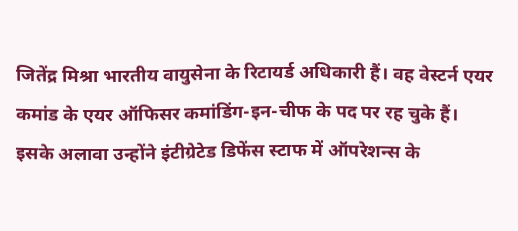जितेंद्र मिश्रा भारतीय वायुसेना के रिटायर्ड अधिकारी हैं। वह वेस्टर्न एयर कमांड के एयर ऑफिसर कमांडिंग-इन-चीफ के पद पर रह चुके हैं। इसके अलावा उन्होंने इंटीग्रेटेड डिफेंस स्टाफ में ऑपरेशन्स के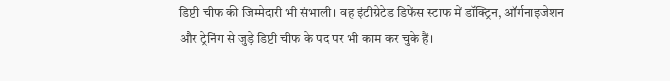डिप्टी चीफ की जिम्मेदारी भी संभाली। वह इंटीग्रेटेड डिफेंस स्टाफ में डॉक्ट्रिन, ऑर्गनाइजेशन और ट्रेनिंग से जुड़े डिप्टी चीफ के पद पर भी काम कर चुके हैं।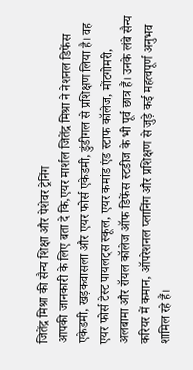जितेंद्र मिश्रा की सैन्य शिक्षा और पेशेवर ट्रेनिंग
आपकी जानकारी के लिए बता दे कि,एयर मार्शल जितेंद्र मिश्रा ने नेशनल डिफेंस एकेडमी, खड़कवासला और एयर फोर्स एकेडमी, डुंडीगल से प्रशिक्षण लिया है। वह एयर फोर्स टेस्ट पायलट्स स्कूल, एयर कमांड एंड स्टाफ कॉलेज, मोंटगोमरी, अलबामा और रॉयल कॉलेज ऑफ डिफेंस स्टडीज के भी पूर्व छात्र हैं। उनके लंबे सैन्य करियर में कमान, ऑपरेशनल प्लानिंग और प्रशिक्षण से जुड़े कई महत्वपूर्ण अनुभव शामिल रहे हैं।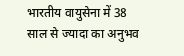भारतीय वायुसेना में 38 साल से ज्यादा का अनुभव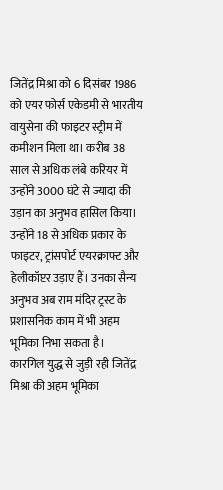जितेंद्र मिश्रा को 6 दिसंबर 1986 को एयर फोर्स एकेडमी से भारतीय वायुसेना की फाइटर स्ट्रीम में कमीशन मिला था। करीब 38 साल से अधिक लंबे करियर में उन्होंने 3000 घंटे से ज्यादा की उड़ान का अनुभव हासिल किया। उन्होंने 18 से अधिक प्रकार के फाइटर, ट्रांसपोर्ट एयरक्राफ्ट और हेलीकॉप्टर उड़ाए हैं। उनका सैन्य अनुभव अब राम मंदिर ट्रस्ट के प्रशासनिक काम में भी अहम भूमिका निभा सकता है।
कारगिल युद्ध से जुड़ी रही जितेंद्र मिश्रा की अहम भूमिका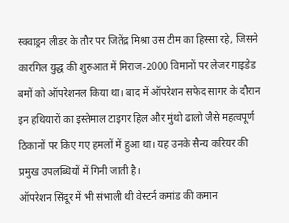स्क्वाड्रन लीडर के तौर पर जितेंद्र मिश्रा उस टीम का हिस्सा रहे, जिसने कारगिल युद्ध की शुरुआत में मिराज-2000 विमानों पर लेजर गाइडेड बमों को ऑपरेशनल किया था। बाद में ऑपरेशन सफेद सागर के दौरान इन हथियारों का इस्तेमाल टाइगर हिल और मुंथो ढालो जैसे महत्वपूर्ण ठिकानों पर किए गए हमलों में हुआ था। यह उनके सैन्य करियर की प्रमुख उपलब्धियों में गिनी जाती है।
ऑपरेशन सिंदूर में भी संभाली थी वेस्टर्न कमांड की कमान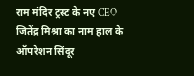राम मंदिर ट्रस्ट के नए CEO जितेंद्र मिश्रा का नाम हाल के ऑपरेशन सिंदूर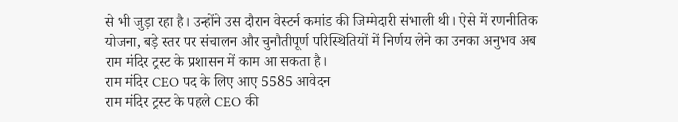से भी जुड़ा रहा है। उन्होंने उस दौरान वेस्टर्न कमांड की जिम्मेदारी संभाली थी। ऐसे में रणनीतिक योजना, बड़े स्तर पर संचालन और चुनौतीपूर्ण परिस्थितियों में निर्णय लेने का उनका अनुभव अब राम मंदिर ट्रस्ट के प्रशासन में काम आ सकता है।
राम मंदिर CEO पद के लिए आए 5585 आवेदन
राम मंदिर ट्रस्ट के पहले CEO की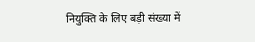नियुक्ति के लिए बड़ी संख्या में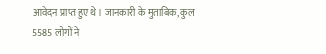आवेदन प्राप्त हुए थे। जानकारी के मुताबिक, कुल 5585 लोगों ने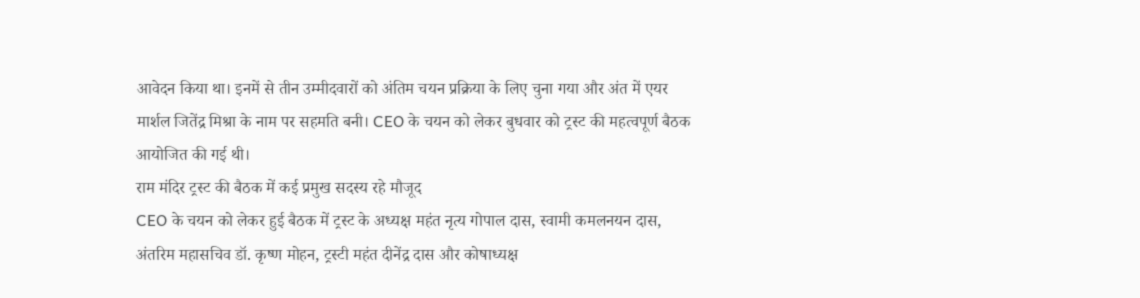आवेदन किया था। इनमें से तीन उम्मीदवारों को अंतिम चयन प्रक्रिया के लिए चुना गया और अंत में एयर मार्शल जितेंद्र मिश्रा के नाम पर सहमति बनी। CEO के चयन को लेकर बुधवार को ट्रस्ट की महत्वपूर्ण बैठक आयोजित की गई थी।
राम मंदिर ट्रस्ट की बैठक में कई प्रमुख सदस्य रहे मौजूद
CEO के चयन को लेकर हुई बैठक में ट्रस्ट के अध्यक्ष महंत नृत्य गोपाल दास, स्वामी कमलनयन दास, अंतरिम महासचिव डॉ. कृष्ण मोहन, ट्रस्टी महंत दीनेंद्र दास और कोषाध्यक्ष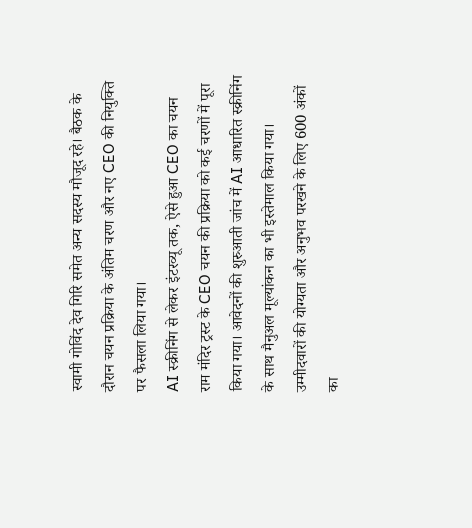स्वामी गोविंद देव गिरि समेत अन्य सदस्य मौजूद रहे। बैठक के दौरान चयन प्रक्रिया के अंतिम चरण और नए CEO की नियुक्ति पर फैसला लिया गया।
AI स्क्रीनिंग से लेकर इंटरव्यू तक, ऐसे हुआ CEO का चयन
राम मंदिर ट्रस्ट के CEO चयन की प्रक्रिया को कई चरणों में पूरा किया गया। आवेदनों की शुरुआती जांच में AI आधारित स्क्रीनिंग के साथ मैनुअल मूल्यांकन का भी इस्तेमाल किया गया। उम्मीदवारों की योग्यता और अनुभव परखने के लिए 600 अंकों का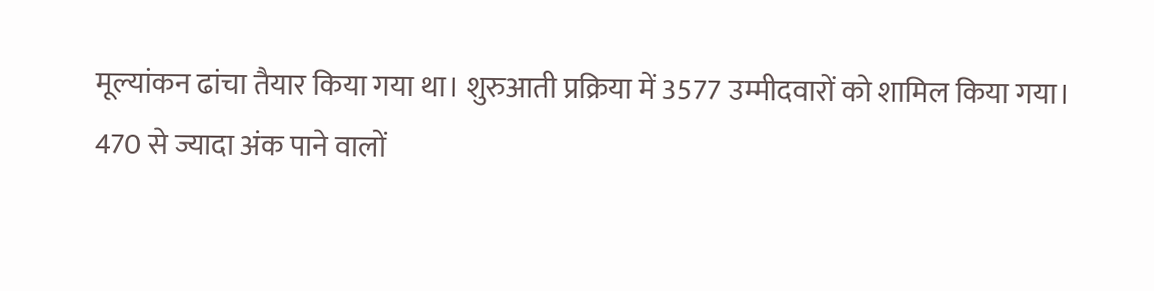मूल्यांकन ढांचा तैयार किया गया था। शुरुआती प्रक्रिया में 3577 उम्मीदवारों को शामिल किया गया।
470 से ज्यादा अंक पाने वालों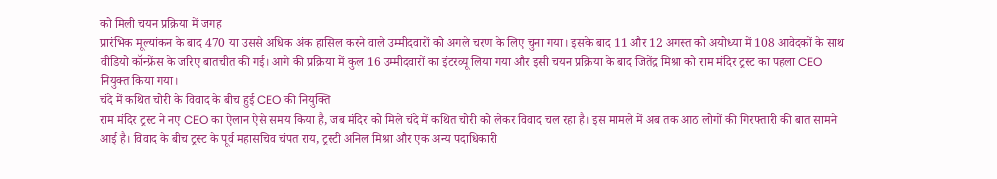को मिली चयन प्रक्रिया में जगह
प्रारंभिक मूल्यांकन के बाद 470 या उससे अधिक अंक हासिल करने वाले उम्मीदवारों को अगले चरण के लिए चुना गया। इसके बाद 11 और 12 अगस्त को अयोध्या में 108 आवेदकों के साथ वीडियो कॉन्फ्रेंस के जरिए बातचीत की गई। आगे की प्रक्रिया में कुल 16 उम्मीदवारों का इंटरव्यू लिया गया और इसी चयन प्रक्रिया के बाद जितेंद्र मिश्रा को राम मंदिर ट्रस्ट का पहला CEO नियुक्त किया गया।
चंदे में कथित चोरी के विवाद के बीच हुई CEO की नियुक्ति
राम मंदिर ट्रस्ट ने नए CEO का ऐलान ऐसे समय किया है, जब मंदिर को मिले चंदे में कथित चोरी को लेकर विवाद चल रहा है। इस मामले में अब तक आठ लोगों की गिरफ्तारी की बात सामने आई है। विवाद के बीच ट्रस्ट के पूर्व महासचिव चंपत राय, ट्रस्टी अनिल मिश्रा और एक अन्य पदाधिकारी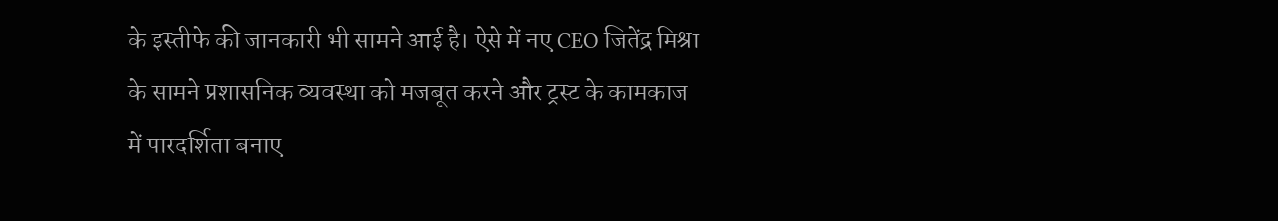के इस्तीफे की जानकारी भी सामने आई है। ऐसे में नए CEO जितेंद्र मिश्रा के सामने प्रशासनिक व्यवस्था को मजबूत करने और ट्रस्ट के कामकाज में पारदर्शिता बनाए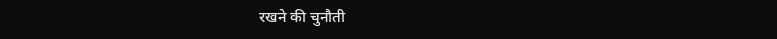रखने की चुनौती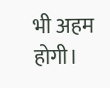भी अहम होगी।